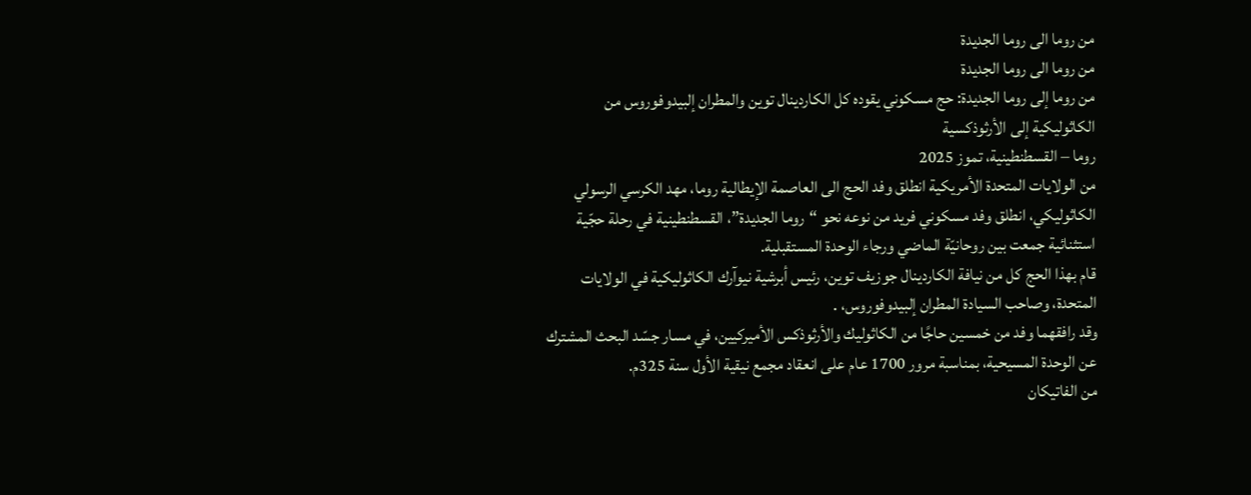من روما الى روما الجديدة
من روما الى روما الجديدة
من روما إلى روما الجديدة: حج مسكوني يقوده كل الكاردينال توين والمطران إلبيدوفوروس من الكاثوليكية إلى الأرثوذكسية
روما – القسطنطينية، تموز 2025
من الولايات المتحدة الأمريكية انطلق وفد الحج الى العاصمة الإيطالية روما، مهد الكرسي الرسولي الكاثوليكي، انطلق وفد مسكوني فريد من نوعه نحو “روما الجديدة”، القسطنطينية في رحلة حجّية استثنائية جمعت بين روحانيّة الماضي ورجاء الوحدة المستقبلية.
قام بهذا الحج كل من نيافة الكاردينال جوزيف توين، رئيس أبرشية نيوآرك الكاثوليكية في الولايات المتحدة، وصاحب السيادة المطران إلبيدوفوروس، .
وقد رافقهما وفد من خمسين حاجًا من الكاثوليك والأرثوذكس الأميركيين، في مسار جسّد البحث المشترك عن الوحدة المسيحية، بمناسبة مرور 1700 عام على انعقاد مجمع نيقية الأول سنة 325م.
من الفاتيكان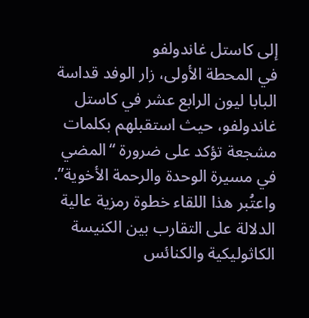إلى كاستل غاندولفو
في المحطة الأولى، زار الوفد قداسة البابا ليون الرابع عشر في كاستل غاندولفو، حيث استقبلهم بكلمات مشجعة تؤكد على ضرورة “المضي في مسيرة الوحدة والرحمة الأخوية”. واعتُبر هذا اللقاء خطوة رمزية عالية الدلالة على التقارب بين الكنيسة الكاثوليكية والكنائس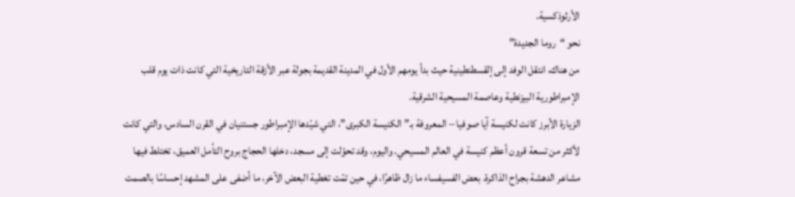الأرثوذكسية.
نحو “روما الجديدة”
من هناك، انتقل الوفد إلى إلقسطنطينية حيث بدأ يومهم الأول في المدينة القديمة بجولة عبر الأزقة التاريخية التي كانت ذات يوم قلب الإمبراطورية البيزنطية وعاصمة المسيحية الشرقية.
الزيارة الأبرز كانت لكنيسة آيا صوفيا – المعروفة بـ”الكنيسة الكبرى”، التي شيّدها الإمبراطور جستنيان في القرن السادس، والتي كانت لأكثر من تسعة قرون أعظم كنيسة في العالم المسيحي. واليوم، وقد تحوّلت إلى مسجد، دخلها الحجاج بروح التأمل العميق، تختلط فيها مشاعر الدهشة بجراح الذاكرة. بعض الفسيفساء ما زال ظاهرًا، في حين تمّت تغطية البعض الآخر، ما أضفى على المشهد إحساسًا بالصمت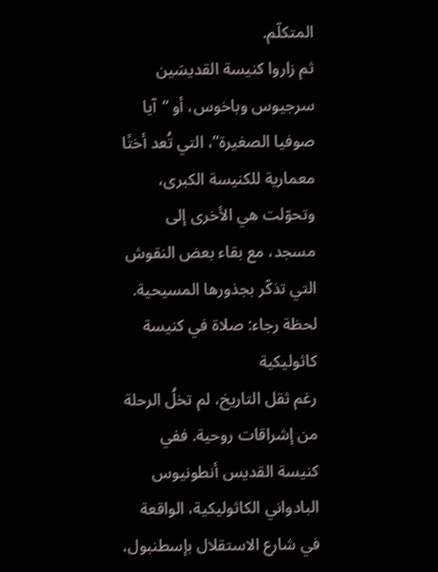المتكلّم.
ثم زاروا كنيسة القديسَين سرجيوس وباخوس، أو “آيا صوفيا الصغيرة”، التي تُعد أختًا معمارية للكنيسة الكبرى، وتحوّلت هي الأخرى إلى مسجد، مع بقاء بعض النقوش التي تذكّر بجذورها المسيحية.
لحظة رجاء: صلاة في كنيسة كاثوليكية
رغم ثقل التاريخ، لم تخلُ الرحلة من إشراقات روحية. ففي كنيسة القديس أنطونيوس البادواني الكاثوليكية، الواقعة في شارع الاستقلال بإسطنبول،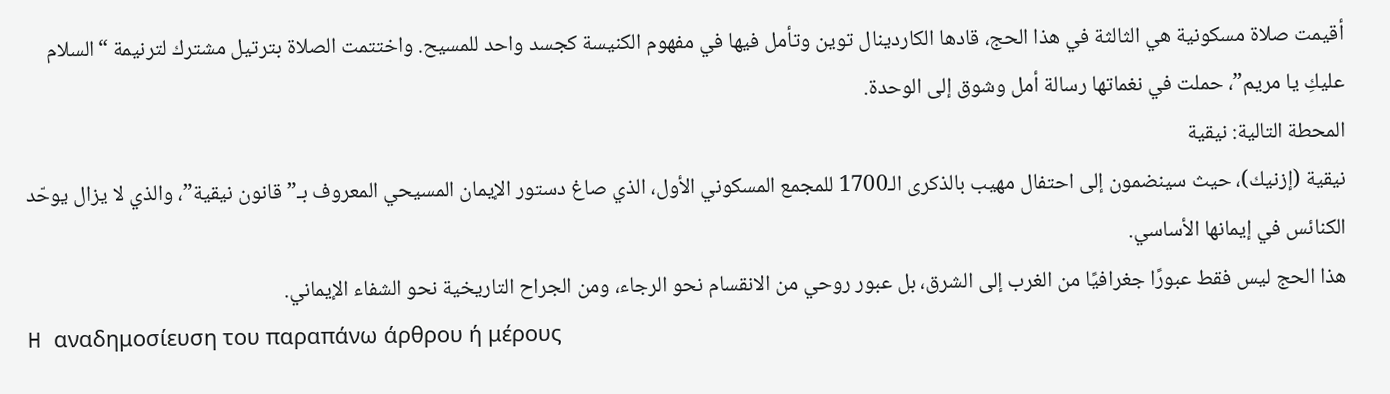أقيمت صلاة مسكونية هي الثالثة في هذا الحج، قادها الكاردينال توين وتأمل فيها في مفهوم الكنيسة كجسد واحد للمسيح. واختتمت الصلاة بترتيل مشترك لترنيمة “السلام عليكِ يا مريم”، حملت في نغماتها رسالة أمل وشوق إلى الوحدة.
المحطة التالية: نيقية
نيقية (إزنيك)، حيث سينضمون إلى احتفال مهيب بالذكرى الـ1700 للمجمع المسكوني الأول، الذي صاغ دستور الإيمان المسيحي المعروف بـ”قانون نيقية”، والذي لا يزال يوحّد الكنائس في إيمانها الأساسي.
هذا الحج ليس فقط عبورًا جغرافيًا من الغرب إلى الشرق، بل عبور روحي من الانقسام نحو الرجاء، ومن الجراح التاريخية نحو الشفاء الإيماني.
H αναδημοσίευση του παραπάνω άρθρου ή μέρους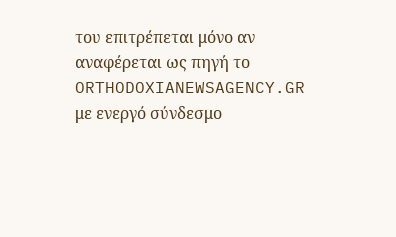του επιτρέπεται μόνο αν αναφέρεται ως πηγή το ORTHODOXIANEWSAGENCY.GR με ενεργό σύνδεσμο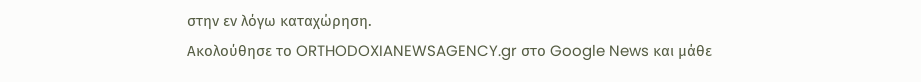στην εν λόγω καταχώρηση.
Ακολούθησε το ORTHODOXIANEWSAGENCY.gr στο Google News και μάθε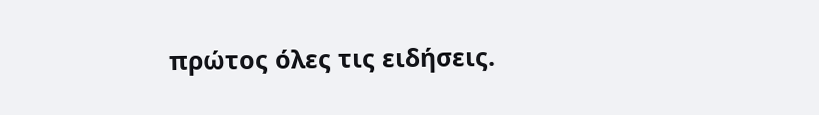πρώτος όλες τις ειδήσεις.